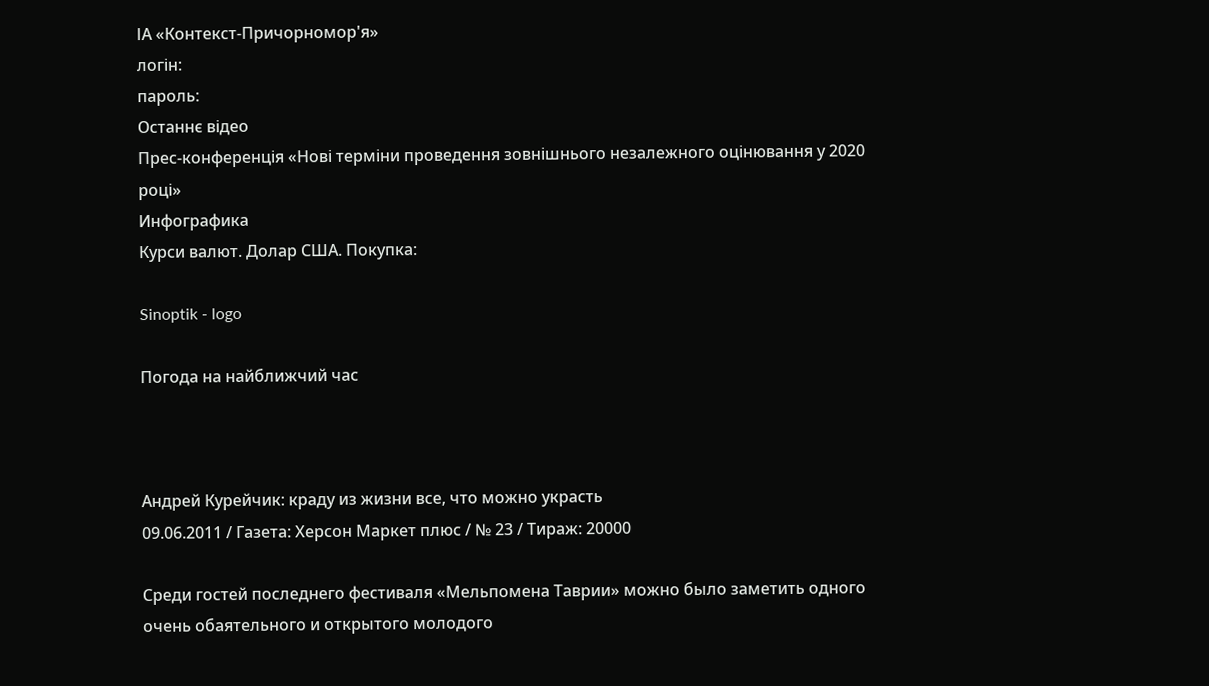ІА «Контекст-Причорномор'я»
логін:
пароль:
Останнє відео
Прес-конференція «Нові терміни проведення зовнішнього незалежного оцінювання у 2020 році»
Инфографика
Курси валют. Долар США. Покупка:

Sinoptik - logo

Погода на найближчий час



Андрей Курейчик: краду из жизни все, что можно украсть
09.06.2011 / Газета: Херсон Маркет плюс / № 23 / Тираж: 20000

Среди гостей последнего фестиваля «Мельпомена Таврии» можно было заметить одного очень обаятельного и открытого молодого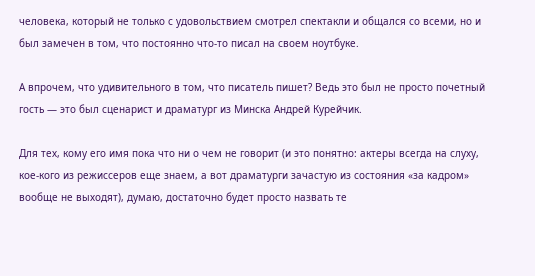человека, который не только с удовольствием смотрел спектакли и общался со всеми, но и был замечен в том, что постоянно что-то писал на своем ноутбуке.

А впрочем, что удивительного в том, что писатель пишет? Ведь это был не просто почетный гость — это был сценарист и драматург из Минска Андрей Курейчик.

Для тех, кому его имя пока что ни о чем не говорит (и это понятно: актеры всегда на слуху, кое-кого из режиссеров еще знаем, а вот драматурги зачастую из состояния «за кадром» вообще не выходят), думаю, достаточно будет просто назвать те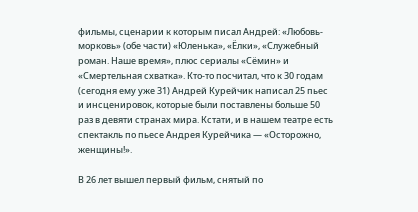фильмы, сценарии к которым писал Андрей: «Любовь-морковь» (обе части) «Юленька», «Ёлки», «Служебный роман. Наше время», плюс сериалы «Сёмин» и «Смертельная схватка». Кто-то посчитал, что к 30 годам (сегодня ему уже 31) Андрей Курейчик написал 25 пьес и инсценировок, которые были поставлены больше 50 раз в девяти странах мира. Кстати, и в нашем театре есть спектакль по пьесе Андрея Курейчика — «Осторожно, женщины!».

В 26 лет вышел первый фильм, снятый по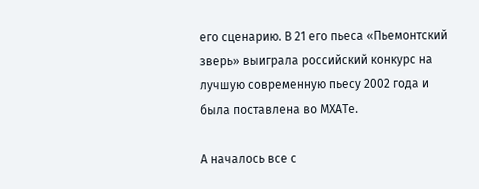его сценарию. В 21 его пьеса «Пьемонтский зверь» выиграла российский конкурс на лучшую современную пьесу 2002 года и была поставлена во МХАТе.

А началось все с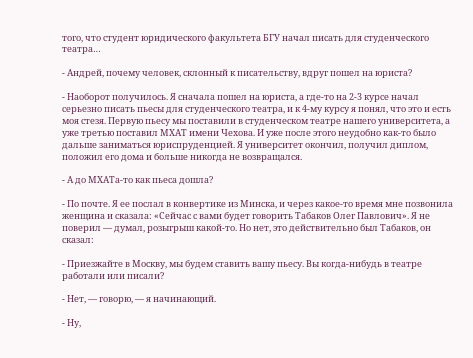того, что студент юридического факультета БГУ начал писать для студенческого театра…

- Андрей, почему человек, склонный к писательству, вдруг пошел на юриста?

- Наоборот получилось. Я сначала пошел на юриста, а где-то на 2-3 курсе начал серьезно писать пьесы для студенческого театра, и к 4-му курсу я понял, что это и есть моя стезя. Первую пьесу мы поставили в студенческом театре нашего университета, а уже третью поставил МХАТ имени Чехова. И уже после этого неудобно как-то было дальше заниматься юриспруденцией. Я университет окончил, получил диплом, положил его дома и больше никогда не возвращался.

- А до МХАТа-то как пьеса дошла?

- По почте. Я ее послал в конвертике из Минска, и через какое-то время мне позвонила женщина и сказала: «Сейчас с вами будет говорить Табаков Олег Павлович». Я не поверил — думал, розыгрыш какой-то. Но нет, это действительно был Табаков, он сказал:

- Приезжайте в Москву, мы будем ставить вашу пьесу. Вы когда-нибудь в театре работали или писали?

- Нет, — говорю, — я начинающий.

- Ну,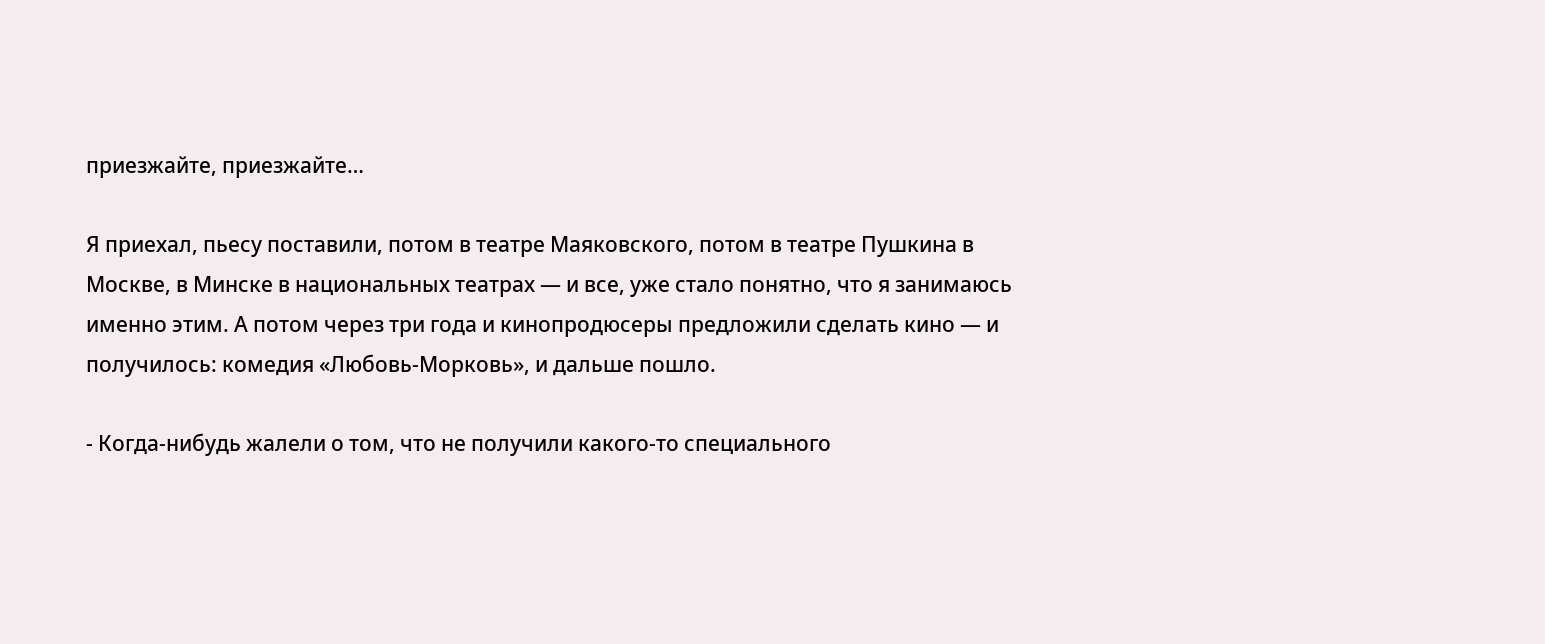приезжайте, приезжайте…

Я приехал, пьесу поставили, потом в театре Маяковского, потом в театре Пушкина в Москве, в Минске в национальных театрах — и все, уже стало понятно, что я занимаюсь именно этим. А потом через три года и кинопродюсеры предложили сделать кино — и получилось: комедия «Любовь-Морковь», и дальше пошло.

- Когда-нибудь жалели о том, что не получили какого-то специального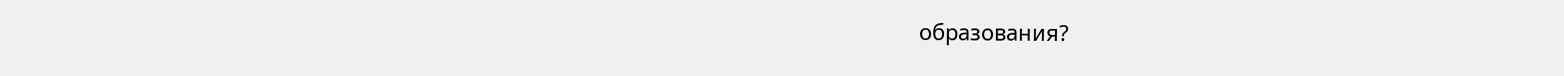образования?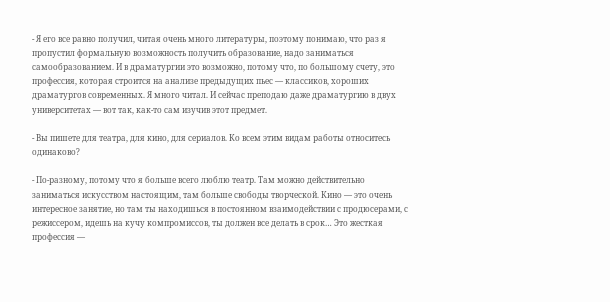- Я его все равно получил, читая очень много литературы, поэтому понимаю, что раз я пропустил формальную возможность получить образование, надо заниматься самообразованием. И в драматургии это возможно, потому что, по большому счету, это профессия, которая строится на анализе предыдущих пьес — классиков, хороших драматургов современных. Я много читал. И сейчас преподаю даже драматургию в двух университетах — вот так, как-то сам изучив этот предмет.

- Вы пишете для театра, для кино, для сериалов. Ко всем этим видам работы относитесь одинаково?

- По-разному, потому что я больше всего люблю театр. Там можно действительно заниматься искусством настоящим, там больше свободы творческой. Кино — это очень интересное занятие, но там ты находишься в постоянном взаимодействии с продюсерами, с режиссером, идешь на кучу компромиссов, ты должен все делать в срок… Это жесткая профессия —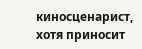киносценарист, хотя приносит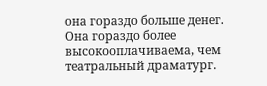она гораздо больше денег. Она гораздо более высокооплачиваема, чем театральный драматург.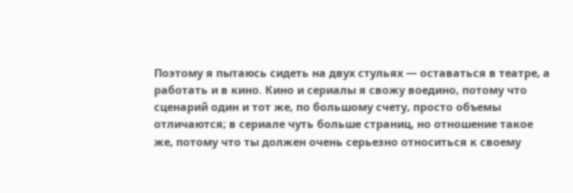Поэтому я пытаюсь сидеть на двух стульях — оставаться в театре, а работать и в кино. Кино и сериалы я свожу воедино, потому что сценарий один и тот же, по большому счету, просто объемы отличаются; в сериале чуть больше страниц, но отношение такое же, потому что ты должен очень серьезно относиться к своему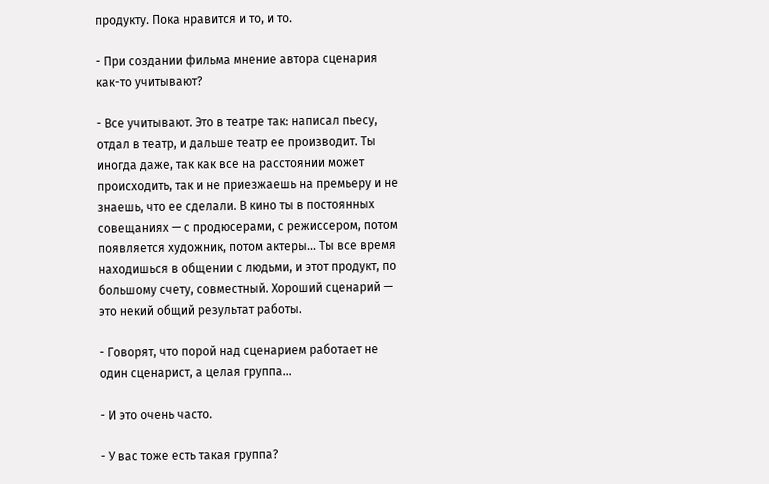продукту. Пока нравится и то, и то.

- При создании фильма мнение автора сценария как-то учитывают?

- Все учитывают. Это в театре так: написал пьесу, отдал в театр, и дальше театр ее производит. Ты иногда даже, так как все на расстоянии может происходить, так и не приезжаешь на премьеру и не знаешь, что ее сделали. В кино ты в постоянных совещаниях — с продюсерами, с режиссером, потом появляется художник, потом актеры… Ты все время находишься в общении с людьми, и этот продукт, по большому счету, совместный. Хороший сценарий — это некий общий результат работы.

- Говорят, что порой над сценарием работает не один сценарист, а целая группа...

- И это очень часто.

- У вас тоже есть такая группа?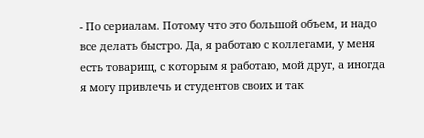- По сериалам. Потому что это большой объем, и надо все делать быстро. Да, я работаю с коллегами, у меня есть товарищ, с которым я работаю, мой друг, а иногда я могу привлечь и студентов своих и так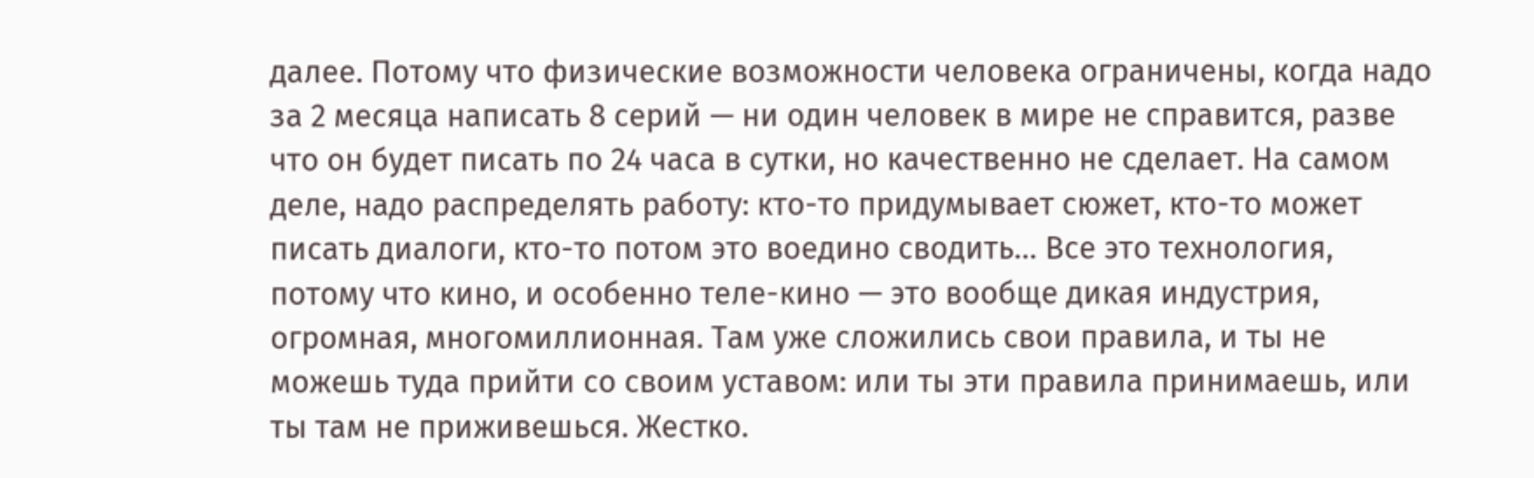далее. Потому что физические возможности человека ограничены, когда надо за 2 месяца написать 8 серий — ни один человек в мире не справится, разве что он будет писать по 24 часа в сутки, но качественно не сделает. На самом деле, надо распределять работу: кто-то придумывает сюжет, кто-то может писать диалоги, кто-то потом это воедино сводить… Все это технология, потому что кино, и особенно теле-кино — это вообще дикая индустрия, огромная, многомиллионная. Там уже сложились свои правила, и ты не можешь туда прийти со своим уставом: или ты эти правила принимаешь, или ты там не приживешься. Жестко.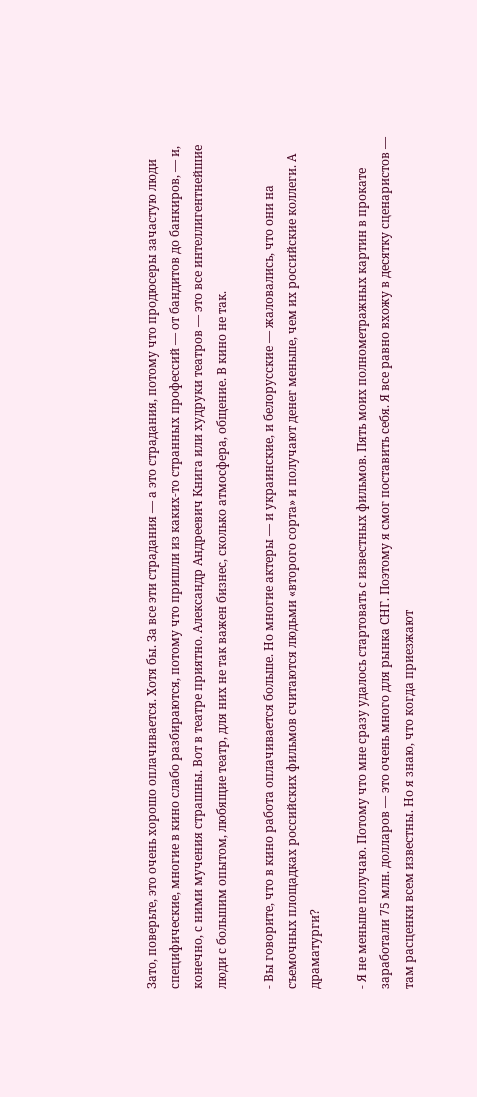Зато, поверьте, это очень хорошо оплачивается. Хотя бы. За все эти страдания — а это страдания, потому что продюсеры зачастую люди специфические, многие в кино слабо разбираются, потому что пришли из каких-то странных профессий — от бандитов до банкиров, — и, конечно, с ними мучения страшны. Вот в театре приятно. Александр Андреевич Книга или худруки театров — это все интеллигентнейшие люди с большим опытом, любящие театр, для них не так важен бизнес, сколько атмосфера, общение. В кино не так.

- Вы говорите, что в кино работа оплачивается больше. Но многие актеры — и украинские, и белорусские — жаловались, что они на съемочных площадках российских фильмов считаются людьми «второго сорта» и получают денег меньше, чем их российские коллеги. А драматурги?

- Я не меньше получаю. Потому что мне сразу удалось стартовать с известных фильмов. Пять моих полнометражных картин в прокате заработали 75 млн. долларов — это очень много для рынка СНГ. Поэтому я смог поставить себя. Я все равно вхожу в десятку сценаристов — там расценки всем известны. Но я знаю, что когда приезжают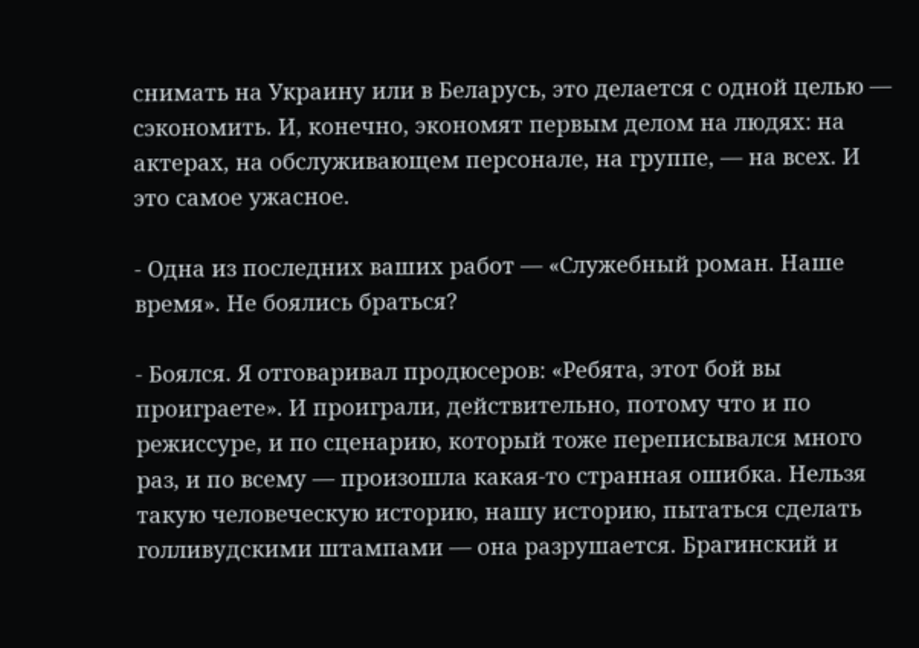снимать на Украину или в Беларусь, это делается с одной целью — сэкономить. И, конечно, экономят первым делом на людях: на актерах, на обслуживающем персонале, на группе, — на всех. И это самое ужасное.

- Одна из последних ваших работ — «Служебный роман. Наше время». Не боялись браться?

- Боялся. Я отговаривал продюсеров: «Ребята, этот бой вы проиграете». И проиграли, действительно, потому что и по режиссуре, и по сценарию, который тоже переписывался много раз, и по всему — произошла какая-то странная ошибка. Нельзя такую человеческую историю, нашу историю, пытаться сделать голливудскими штампами — она разрушается. Брагинский и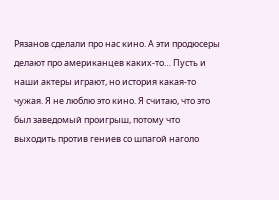Рязанов сделали про нас кино. А эти продюсеры делают про американцев каких-то… Пусть и наши актеры играют, но история какая-то чужая. Я не люблю это кино. Я считаю, что это был заведомый проигрыш, потому что выходить против гениев со шпагой наголо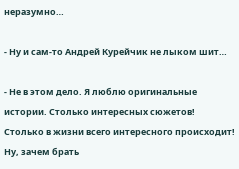неразумно…

- Ну и сам-то Андрей Курейчик не лыком шит…

- Не в этом дело. Я люблю оригинальные истории. Столько интересных сюжетов! Столько в жизни всего интересного происходит! Ну, зачем брать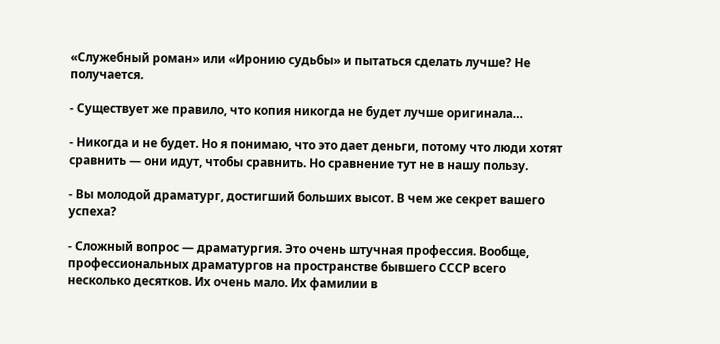«Служебный роман» или «Иронию судьбы» и пытаться сделать лучше? Не получается.

- Существует же правило, что копия никогда не будет лучше оригинала…

- Никогда и не будет. Но я понимаю, что это дает деньги, потому что люди хотят сравнить — они идут, чтобы сравнить. Но сравнение тут не в нашу пользу.

- Вы молодой драматург, достигший больших высот. В чем же секрет вашего успеха?

- Сложный вопрос — драматургия. Это очень штучная профессия. Вообще, профессиональных драматургов на пространстве бывшего СССР всего несколько десятков. Их очень мало. Их фамилии в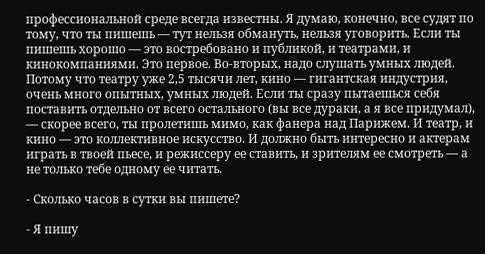профессиональной среде всегда известны. Я думаю, конечно, все судят по тому, что ты пишешь — тут нельзя обмануть, нельзя уговорить. Если ты пишешь хорошо — это востребовано и публикой, и театрами, и кинокомпаниями. Это первое. Во-вторых, надо слушать умных людей. Потому что театру уже 2,5 тысячи лет, кино — гигантская индустрия, очень много опытных, умных людей. Если ты сразу пытаешься себя поставить отдельно от всего остального (вы все дураки, а я все придумал), — скорее всего, ты пролетишь мимо, как фанера над Парижем. И театр, и кино — это коллективное искусство. И должно быть интересно и актерам играть в твоей пьесе, и режиссеру ее ставить, и зрителям ее смотреть — а не только тебе одному ее читать.

- Сколько часов в сутки вы пишете?

- Я пишу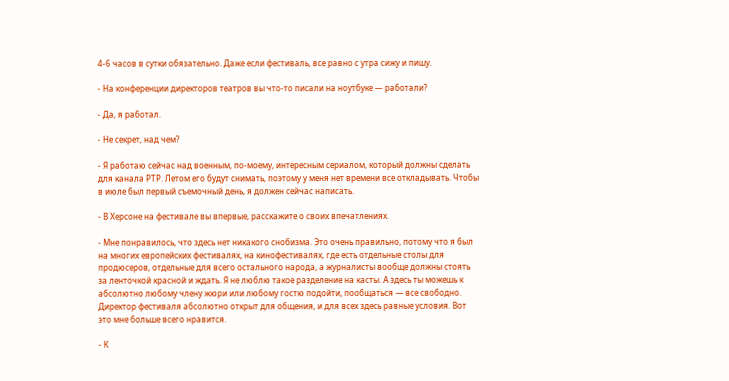4-6 часов в сутки обязательно. Даже если фестиваль, все равно с утра сижу и пишу.

- На конференции директоров театров вы что-то писали на ноутбуке — работали?

- Да, я работал.

- Не секрет, над чем?

- Я работаю сейчас над военным, по-моему, интересным сериалом, который должны сделать для канала РТР. Летом его будут снимать, поэтому у меня нет времени все откладывать. Чтобы в июле был первый съемочный день, я должен сейчас написать.

- В Херсоне на фестивале вы впервые, расскажите о своих впечатлениях.

- Мне понравилось, что здесь нет никакого снобизма. Это очень правильно, потому что я был на многих европейских фестивалях, на кинофестивалях, где есть отдельные столы для продюсеров, отдельные для всего остального народа, а журналисты вообще должны стоять за ленточкой красной и ждать. Я не люблю такое разделение на касты. А здесь ты можешь к абсолютно любому члену жюри или любому гостю подойти, пообщаться — все свободно. Директор фестиваля абсолютно открыт для общения, и для всех здесь равные условия. Вот это мне больше всего нравится.

- К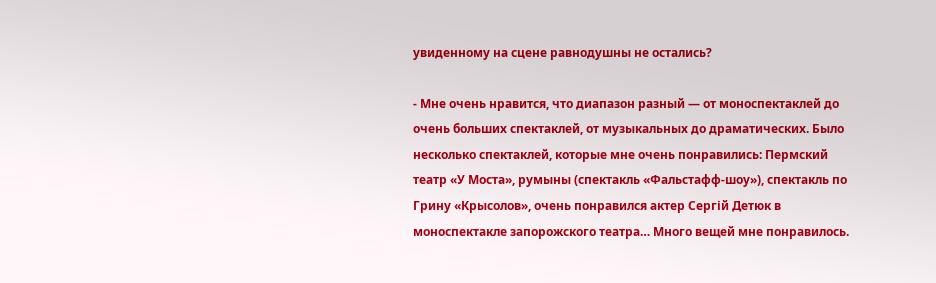увиденному на сцене равнодушны не остались?

- Мне очень нравится, что диапазон разный — от моноспектаклей до очень больших спектаклей, от музыкальных до драматических. Было несколько спектаклей, которые мне очень понравились: Пермский театр «У Моста», румыны (спектакль «Фальстафф-шоу»), спектакль по Грину «Крысолов», очень понравился актер Сергій Детюк в моноспектакле запорожского театра… Много вещей мне понравилось.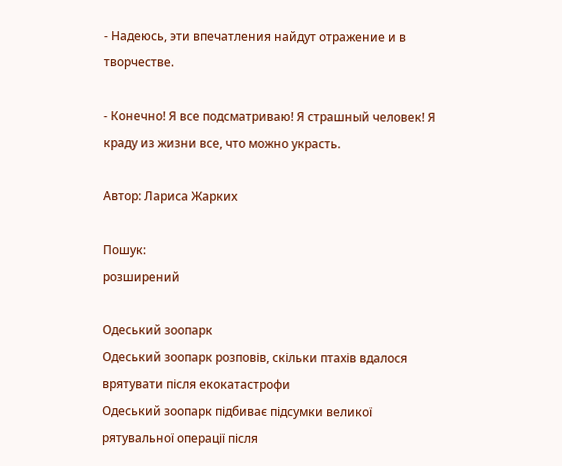- Надеюсь, эти впечатления найдут отражение и в творчестве.

- Конечно! Я все подсматриваю! Я страшный человек! Я краду из жизни все, что можно украсть.

Автор: Лариса Жарких

Пошук:
розширений

Одеський зоопарк
Одеський зоопарк розповів, скільки птахів вдалося врятувати після екокатастрофи
Одеський зоопарк підбиває підсумки великої рятувальної операції після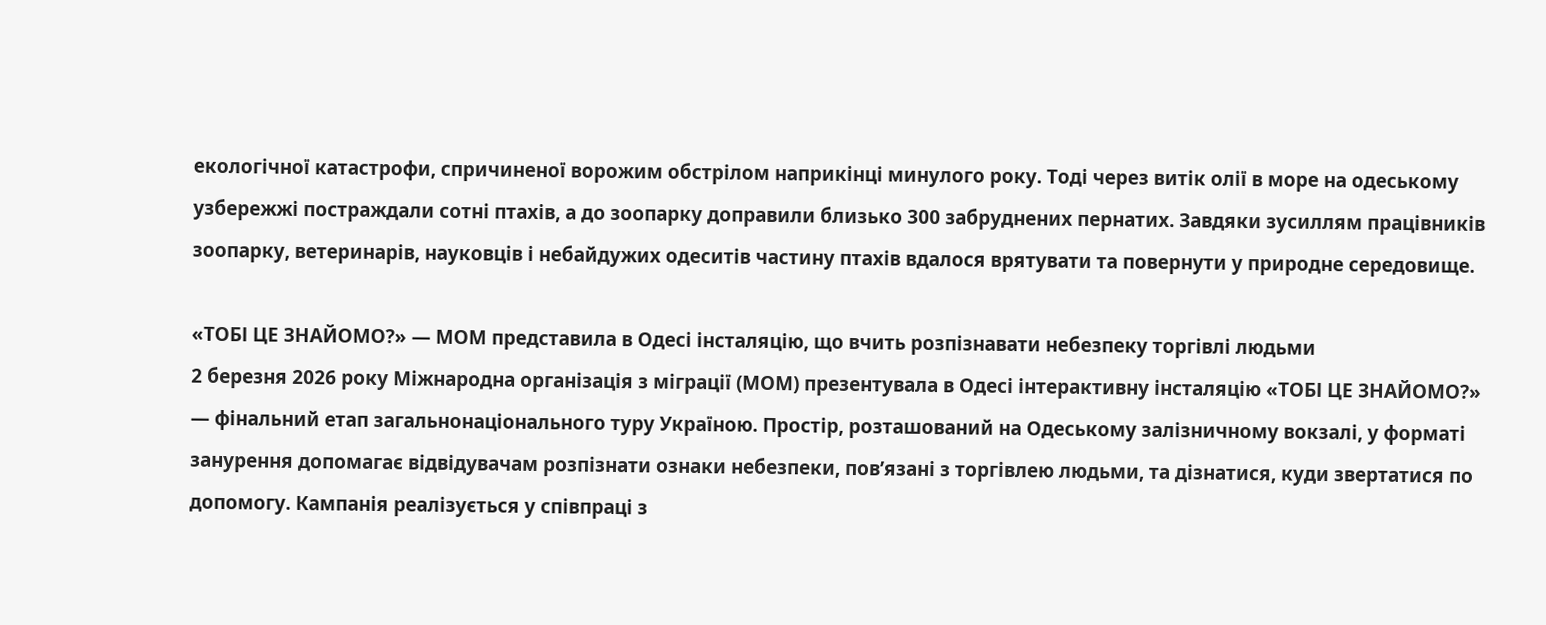екологічної катастрофи, спричиненої ворожим обстрілом наприкінці минулого року. Тоді через витік олії в море на одеському узбережжі постраждали сотні птахів, а до зоопарку доправили близько 300 забруднених пернатих. Завдяки зусиллям працівників зоопарку, ветеринарів, науковців і небайдужих одеситів частину птахів вдалося врятувати та повернути у природне середовище.

«ТОБІ ЦЕ ЗНАЙОМО?» — МОМ представила в Одесі інсталяцію, що вчить розпізнавати небезпеку торгівлі людьми
2 березня 2026 року Міжнародна організація з міграції (МОМ) презентувала в Одесі інтерактивну інсталяцію «ТОБІ ЦЕ ЗНАЙОМО?» — фінальний етап загальнонаціонального туру Україною. Простір, розташований на Одеському залізничному вокзалі, у форматі занурення допомагає відвідувачам розпізнати ознаки небезпеки, пов’язані з торгівлею людьми, та дізнатися, куди звертатися по допомогу. Кампанія реалізується у співпраці з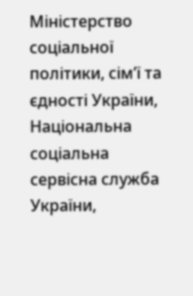Міністерство соціальної політики, сім’ї та єдності України, Національна соціальна сервісна служба України,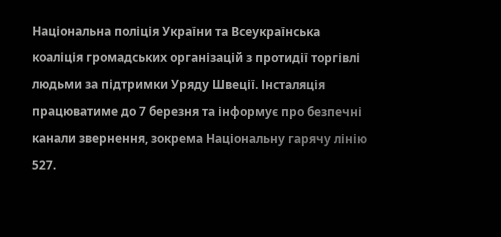Національна поліція України та Всеукраїнська коаліція громадських організацій з протидії торгівлі людьми за підтримки Уряду Швеції. Інсталяція працюватиме до 7 березня та інформує про безпечні канали звернення, зокрема Національну гарячу лінію 527.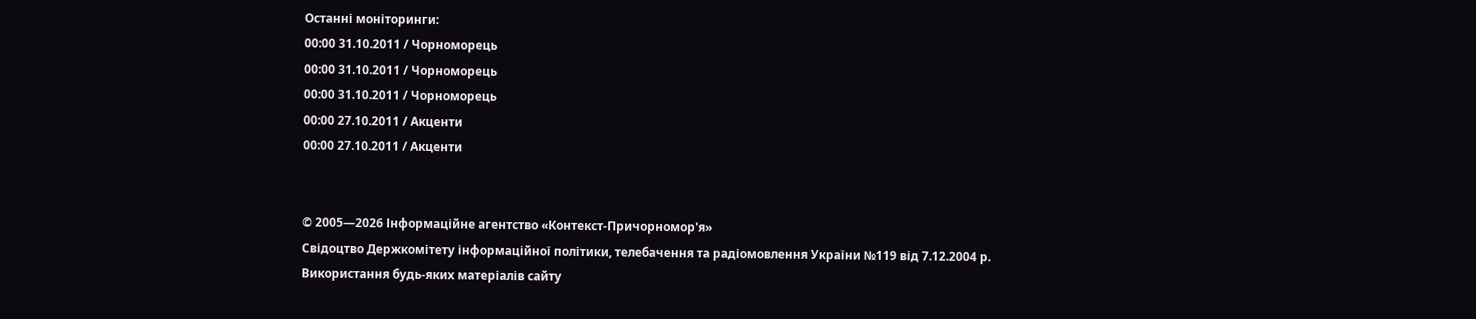Останні моніторинги:
00:00 31.10.2011 / Чорноморець
00:00 31.10.2011 / Чорноморець
00:00 31.10.2011 / Чорноморець
00:00 27.10.2011 / Акценти
00:00 27.10.2011 / Акценти


© 2005—2026 Інформаційне агентство «Контекст-Причорномор'я»
Свідоцтво Держкомітету інформаційної політики, телебачення та радіомовлення України №119 від 7.12.2004 р.
Використання будь-яких матеріалів сайту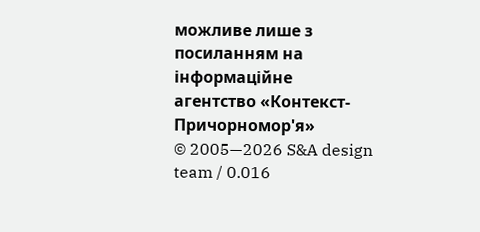можливе лише з посиланням на інформаційне агентство «Контекст-Причорномор'я»
© 2005—2026 S&A design team / 0.016